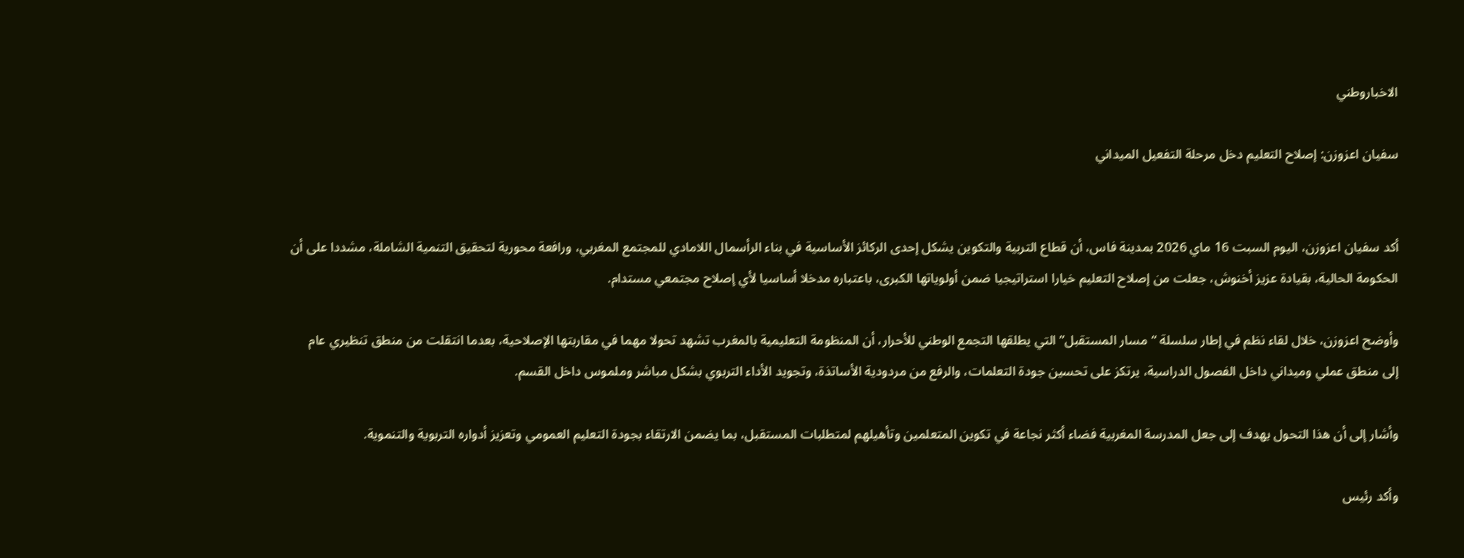الاخباروطني

سفيان اعزوزن: إصلاح التعليم دخل مرحلة التفعيل الميداني


أكد سفيان اعزوزن، اليوم السبت 16 ماي 2026 بمدينة فاس، أن قطاع التربية والتكوين يشكل إحدى الركائز الأساسية في بناء الرأسمال اللامادي للمجتمع المغربي، ورافعة محورية لتحقيق التنمية الشاملة، مشددا على أن الحكومة الحالية، بقيادة عزيز أخنوش، جعلت من إصلاح التعليم خيارا استراتيجيا ضمن أولوياتها الكبرى، باعتباره مدخلا أساسيا لأي إصلاح مجتمعي مستدام.

وأوضح اعزوزن، خلال لقاء نظم في إطار سلسلة “مسار المستقبل” التي يطلقها التجمع الوطني للأحرار، أن المنظومة التعليمية بالمغرب تشهد تحولا مهما في مقاربتها الإصلاحية، بعدما انتقلت من منطق تنظيري عام إلى منطق عملي وميداني داخل الفصول الدراسية، يرتكز على تحسين جودة التعلمات، والرفع من مردودية الأساتذة، وتجويد الأداء التربوي بشكل مباشر وملموس داخل القسم.

وأشار إلى أن هذا التحول يهدف إلى جعل المدرسة المغربية فضاء أكثر نجاعة في تكوين المتعلمين وتأهيلهم لمتطلبات المستقبل، بما يضمن الارتقاء بجودة التعليم العمومي وتعزيز أدواره التربوية والتنموية.

وأكد رئيس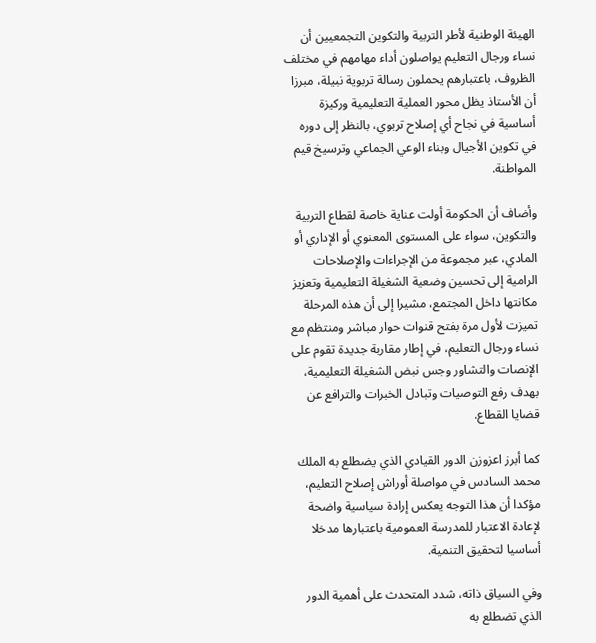الهيئة الوطنية لأطر التربية والتكوين التجمعيين أن نساء ورجال التعليم يواصلون أداء مهامهم في مختلف الظروف، باعتبارهم يحملون رسالة تربوية نبيلة، مبرزا أن الأستاذ يظل محور العملية التعليمية وركيزة أساسية في نجاح أي إصلاح تربوي، بالنظر إلى دوره في تكوين الأجيال وبناء الوعي الجماعي وترسيخ قيم المواطنة.

وأضاف أن الحكومة أولت عناية خاصة لقطاع التربية والتكوين، سواء على المستوى المعنوي أو الإداري أو المادي، عبر مجموعة من الإجراءات والإصلاحات الرامية إلى تحسين وضعية الشغيلة التعليمية وتعزيز مكانتها داخل المجتمع، مشيرا إلى أن هذه المرحلة تميزت لأول مرة بفتح قنوات حوار مباشر ومنتظم مع نساء ورجال التعليم، في إطار مقاربة جديدة تقوم على الإنصات والتشاور وجس نبض الشغيلة التعليمية، بهدف رفع التوصيات وتبادل الخبرات والترافع عن قضايا القطاع.

كما أبرز اعزوزن الدور القيادي الذي يضطلع به الملك محمد السادس في مواصلة أوراش إصلاح التعليم، مؤكدا أن هذا التوجه يعكس إرادة سياسية واضحة لإعادة الاعتبار للمدرسة العمومية باعتبارها مدخلا أساسيا لتحقيق التنمية.

وفي السياق ذاته، شدد المتحدث على أهمية الدور الذي تضطلع به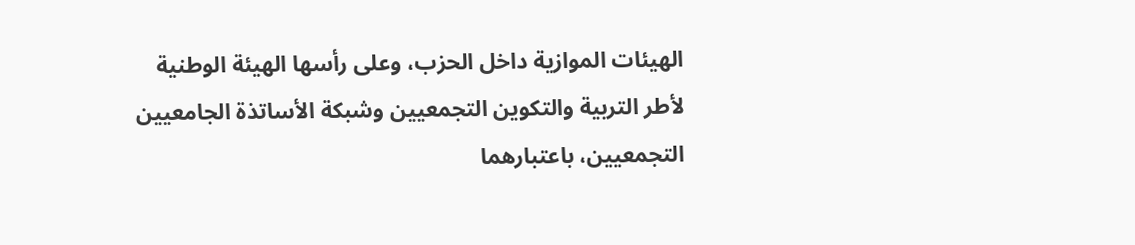الهيئات الموازية داخل الحزب، وعلى رأسها الهيئة الوطنية لأطر التربية والتكوين التجمعيين وشبكة الأساتذة الجامعيين التجمعيين، باعتبارهما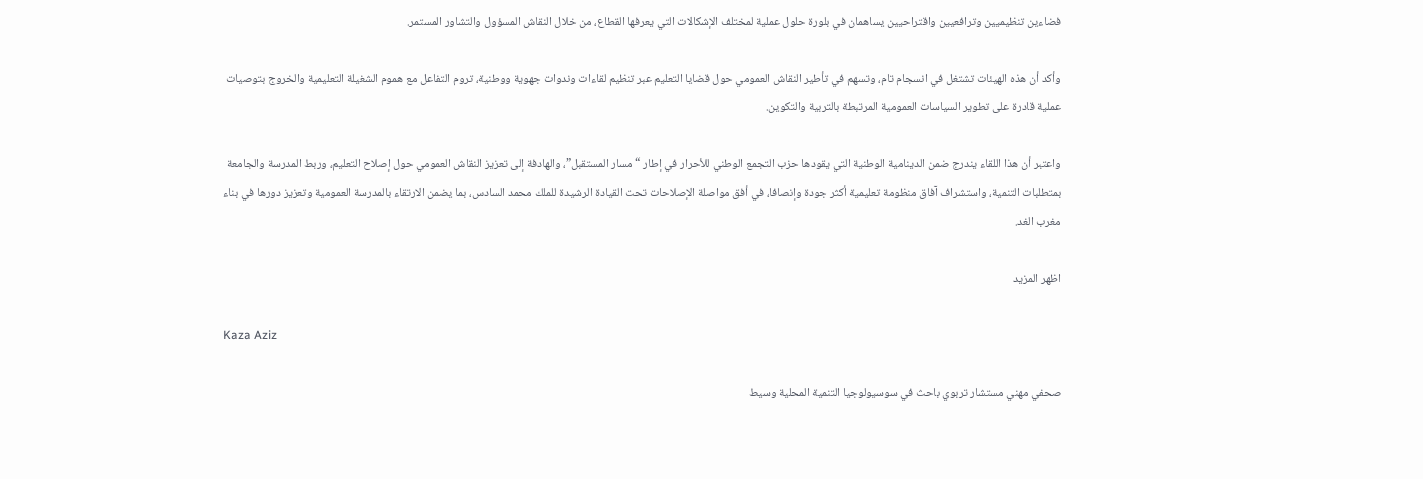فضاءين تنظيميين وترافعيين واقتراحيين يساهمان في بلورة حلول عملية لمختلف الإشكالات التي يعرفها القطاع، من خلال النقاش المسؤول والتشاور المستمر.

وأكد أن هذه الهيئات تشتغل في انسجام تام، وتسهم في تأطير النقاش العمومي حول قضايا التعليم عبر تنظيم لقاءات وندوات جهوية ووطنية، تروم التفاعل مع هموم الشغيلة التعليمية والخروج بتوصيات عملية قادرة على تطوير السياسات العمومية المرتبطة بالتربية والتكوين.

واعتبر أن هذا اللقاء يندرج ضمن الدينامية الوطنية التي يقودها حزب التجمع الوطني للأحرار في إطار “مسار المستقبل”، والهادفة إلى تعزيز النقاش العمومي حول إصلاح التعليم، وربط المدرسة والجامعة بمتطلبات التنمية، واستشراف آفاق منظومة تعليمية أكثر جودة وإنصافا، في أفق مواصلة الإصلاحات تحت القيادة الرشيدة للملك محمد السادس، بما يضمن الارتقاء بالمدرسة العمومية وتعزيز دورها في بناء مغرب الغد.

اظهر المزيد

Kaza Aziz

صحفي مهني مستشار تربوي باحث في سوسيولوجيا التنمية المحلية وسيط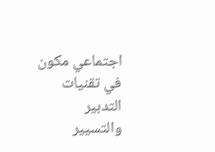اجتماعي مكون في تقنيات التدبير والتسيير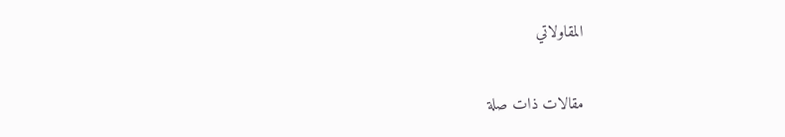المقاولاتي

مقالات ذات صلة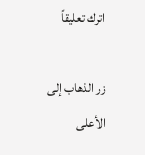اترك تعليقاً

زر الذهاب إلى الأعلى